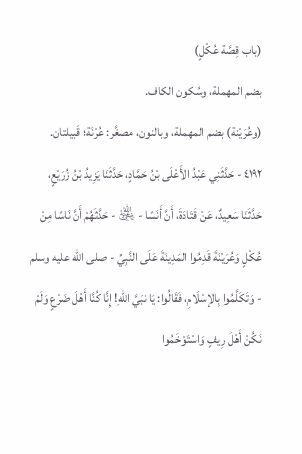(باب قِصَّة عُكْلٍ)
بضم المهملة، وسُكون الكاف.
(وعُرَيْنة) بضم المهملة، وبالنون، مصغَّر: عُرْنَة؛ قَبيلتان.
٤١٩٢ - حَدَّثَنِي عَبْدُ الأَعْلَى بْنُ حَمَّادٍ، حَدَّثَنَا يَزِيدُ بْنُ زُرَيْعٍ، حَدَّثَنَا سَعِيدٌ، عَنْ قَتَادَةَ، أَنَّ أَنَسًا - ﵁ - حَدَّثَهُمْ أَنَّ نَاسًا مِنْ عُكْلٍ وَعُرَيْنَةَ قَدِمُوا المَدِينَةَ عَلَى النَّبِيِّ - صلى الله عليه وسلم - وَتَكَلَّمُوا بِالإسْلَامِ، فَقَالُوا: يَا نبَيَّ اللهِ! إِنَّا كُنَّا أَهْلَ ضَرْعٍ وَلَمْ نَكُنْ أَهْلَ رِيفٍ وَاسْتَوْخَمُوا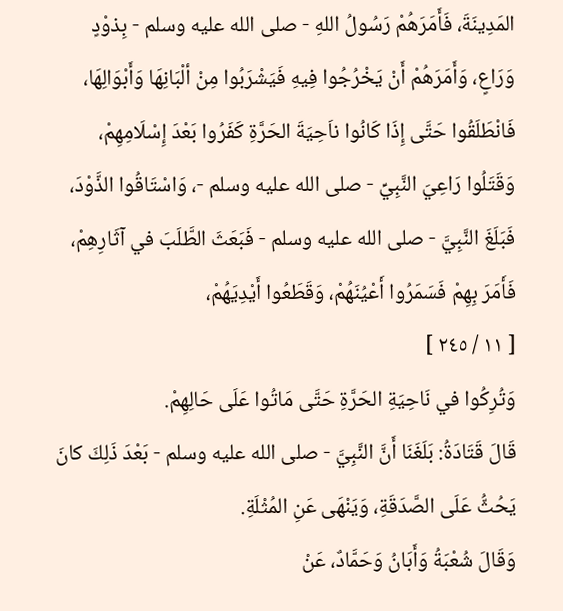المَدِينَةَ، فَأَمَرَهُمْ رَسُولُ اللهِ - صلى الله عليه وسلم - بِذوْدٍ وَرَاعٍ، وَأَمَرَهُمْ أَنْ يَخْرُجُوا فِيهِ فَيَشْرَبُوا مِنْ ألْبَانِهَا وَأَبْوَالِهَا، فَانْطَلَقُوا حَتَّى إِذَا كَانُوا ناَحِيَةَ الحَرَّةِ كَفَرُوا بَعْدَ إِسْلَامِهِمْ، وَقَتَلُوا رَاعِيَ النَّبِيِّ - صلى الله عليه وسلم -، وَاسْتَاقُوا الذَّوْدَ، فَبَلَغَ النَّبِيَّ - صلى الله عليه وسلم - فَبَعَثَ الطَّلَبَ في آثَارِهِمْ، فَأَمَرَ بِهِمْ فَسَمَرُوا أَعْيُنَهُمْ، وَقَطَعُوا أَيْدِيَهُمْ،
[ ١١ / ٢٤٥ ]
وَتُرِكُوا في نَاحِيَةِ الحَرَّةِ حَتَّى مَاتُوا عَلَى حَالِهِمْ.
قَالَ قَتَادَةُ: بَلَغَنَا أَنَّ النَّبِيَّ - صلى الله عليه وسلم - بَعْدَ ذَلِكَ كانَ يَحُثُّ عَلَى الصَّدَقَةِ، وَيَنْهَى عَنِ المُثْلَةِ.
وَقَالَ شُعْبَةُ وَأَبَانُ وَحَمَّادٌ، عَنْ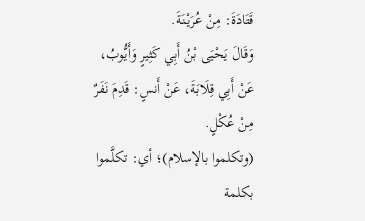قَتَادَةَ: مِنْ عُرَيْنَةَ.
وَقَالَ يَحْيَى بْنُ أَبِي كَثِيرٍ وَأَيُّوبُ، عَنْ أَبِي قِلَابَةَ، عَنْ أَنسٍ: قَدِمَ نَفَرٌ مِنْ عُكْلٍ.
(وتكلموا بالإسلام)؛ أي: تكلَّموا بكلمة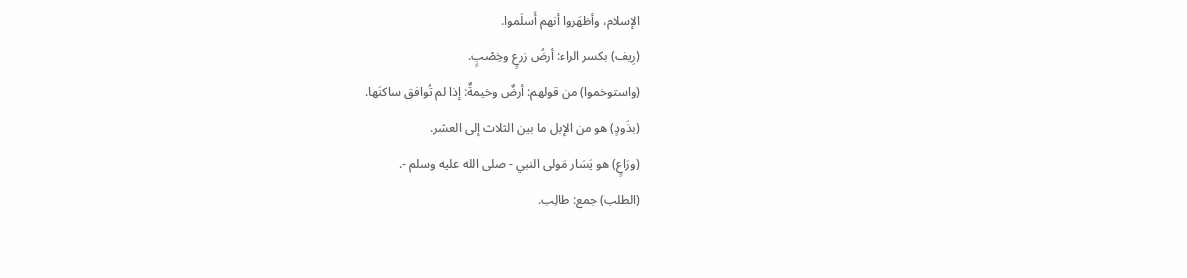الإسلام، وأظهَروا أنهم أَسلَموا.
(رِيف) بكسر الراء: أرضُ زرعٍ وخِصْبٍ.
(واستوخموا) من قولهم: أرضٌ وخيمةٌ: إذا لم تُوافق ساكنَها.
(بذَودٍ) هو من الإبل ما بين الثلاث إلى العشر.
(ورَاعٍ) هو يَسَار مَولى النبي - صلى الله عليه وسلم -.
(الطلب) جمع: طالِب.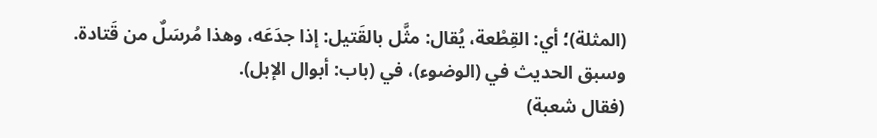(المثلة)؛ أي: القِطْعة، يُقال: مثَّل بالقَتيل: إذا جدَعَه، وهذا مُرسَلٌ من قَتادة.
وسبق الحديث في (الوضوء)، في (باب: أبوال الإبل).
(فقال شعبة)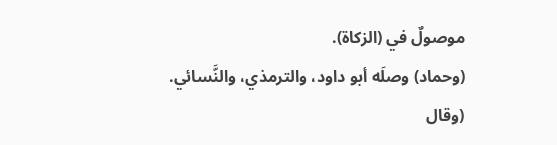موصولٌ في (الزكاة).
(وحماد) وصلَه أبو داود، والترمذي، والنَّسائي.
(وقال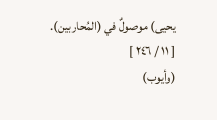يحيى) موصولٌ في (المُحاربين).
[ ١١ / ٢٤٦ ]
(وأيوب)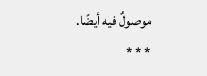موصولٌ فيه أيضًا.
* * *